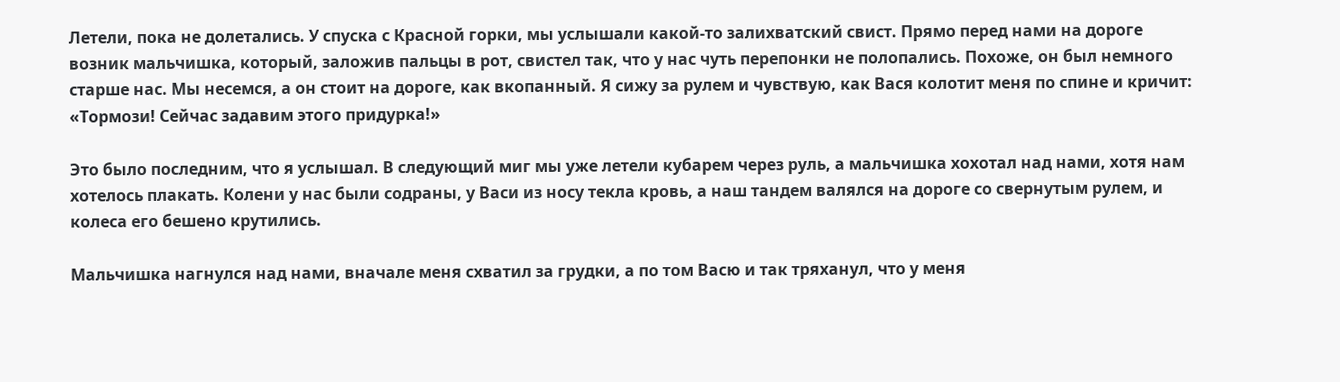Летели, пока не долетались. У спуска с Красной горки, мы услышали какой-то залихватский свист. Прямо перед нами на дороге возник мальчишка, который, заложив пальцы в рот, свистел так, что у нас чуть перепонки не полопались. Похоже, он был немного старше нас. Мы несемся, а он стоит на дороге, как вкопанный. Я сижу за рулем и чувствую, как Вася колотит меня по спине и кричит: «Тормози! Сейчас задавим этого придурка!»

Это было последним, что я услышал. В следующий миг мы уже летели кубарем через руль, а мальчишка хохотал над нами, хотя нам хотелось плакать. Колени у нас были содраны, у Васи из носу текла кровь, а наш тандем валялся на дороге со свернутым рулем, и колеса его бешено крутились.

Мальчишка нагнулся над нами, вначале меня схватил за грудки, а по том Васю и так тряханул, что у меня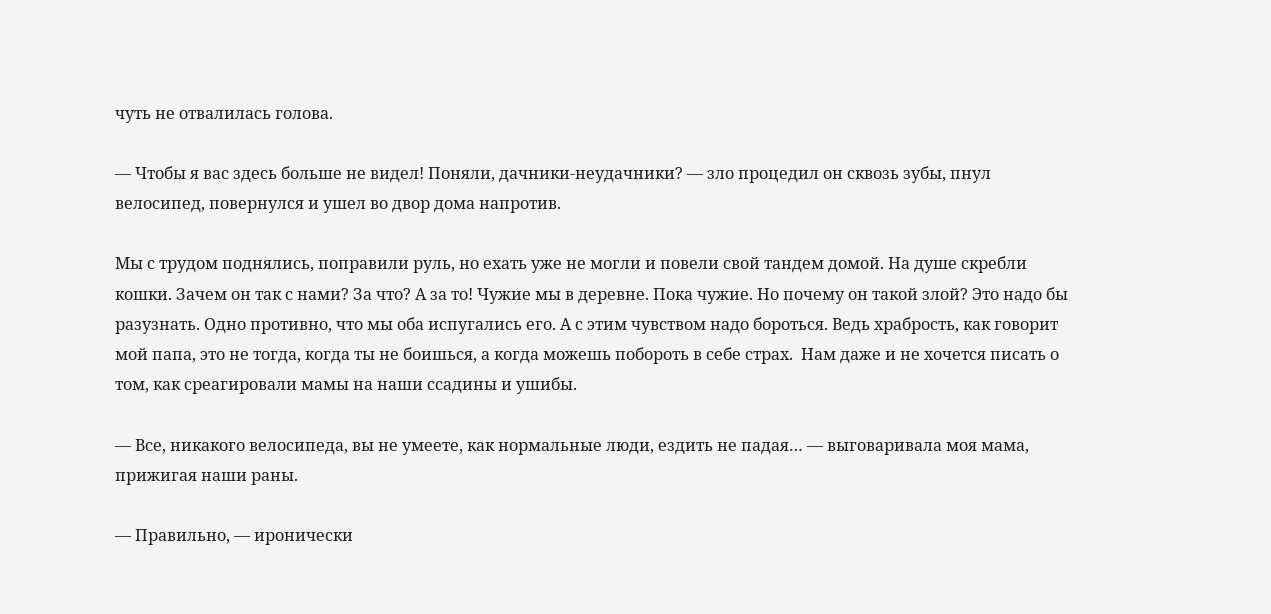чуть не отвалилась голова.

— Чтобы я вас здесь больше не видел! Поняли, дачники-неудачники? — зло процедил он сквозь зубы, пнул велосипед, повернулся и ушел во двор дома напротив.

Мы с трудом поднялись, поправили руль, но ехать уже не могли и повели свой тандем домой. На душе скребли кошки. Зачем он так с нами? За что? А за то! Чужие мы в деревне. Пока чужие. Но почему он такой злой? Это надо бы разузнать. Одно противно, что мы оба испугались его. А с этим чувством надо бороться. Ведь храбрость, как говорит мой папа, это не тогда, когда ты не боишься, а когда можешь побороть в себе страх.  Нам даже и не хочется писать о том, как среагировали мамы на наши ссадины и ушибы.

— Все, никакого велосипеда, вы не умеете, как нормальные люди, ездить не падая… — выговаривала моя мама, прижигая наши раны.

— Правильно, — иронически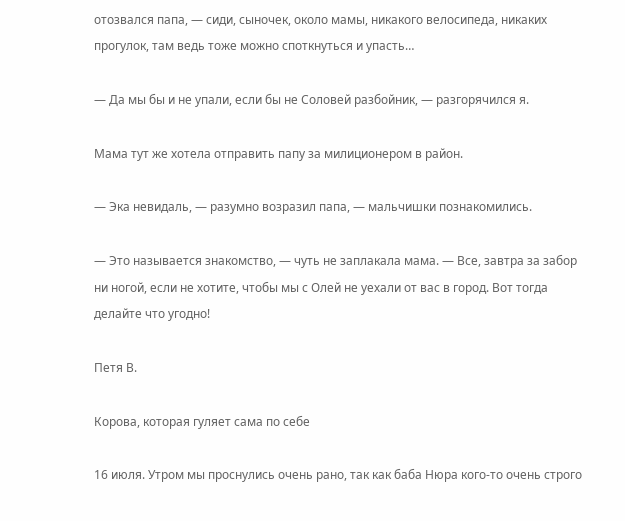отозвался папа, — сиди, сыночек, около мамы, никакого велосипеда, никаких прогулок, там ведь тоже можно споткнуться и упасть…

— Да мы бы и не упали, если бы не Соловей разбойник, — разгорячился я.

Мама тут же хотела отправить папу за милиционером в район.

— Эка невидаль, — разумно возразил папа, — мальчишки познакомились.

— Это называется знакомство, — чуть не заплакала мама. — Все, завтра за забор ни ногой, если не хотите, чтобы мы с Олей не уехали от вас в город. Вот тогда делайте что угодно!

Петя В.

Корова, которая гуляет сама по себе

16 июля. Утром мы проснулись очень рано, так как баба Нюра кого-то очень строго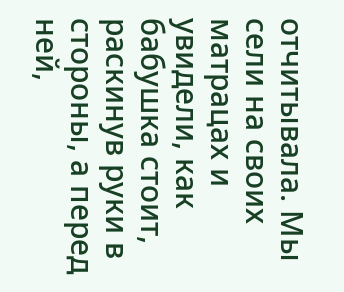отчитывала. Мы сели на своих матрацах и увидели, как бабушка стоит, раскинув руки в стороны, а перед ней,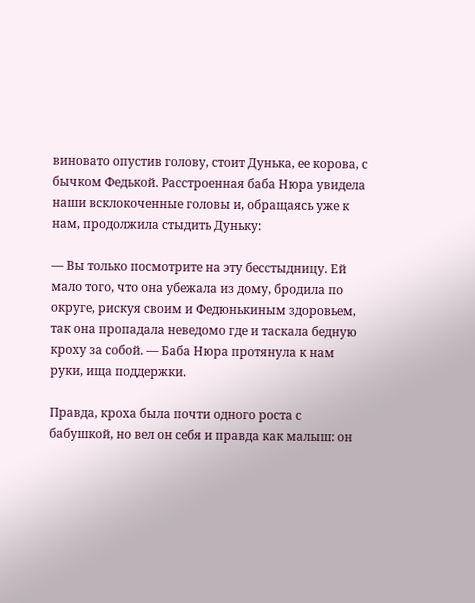виновато опустив голову, стоит Дунька, ее корова, с бычком Федькой. Расстроенная баба Нюра увидела наши всклокоченные головы и, обращаясь уже к нам, продолжила стыдить Дуньку:

— Вы только посмотрите на эту бесстыдницу. Ей мало того, что она убежала из дому, бродила по округе, рискуя своим и Федюнькиным здоровьем, так она пропадала неведомо где и таскала бедную кроху за собой. — Баба Нюра протянула к нам руки, ища поддержки.

Правда, кроха была почти одного роста с бабушкой, но вел он себя и правда как малыш: он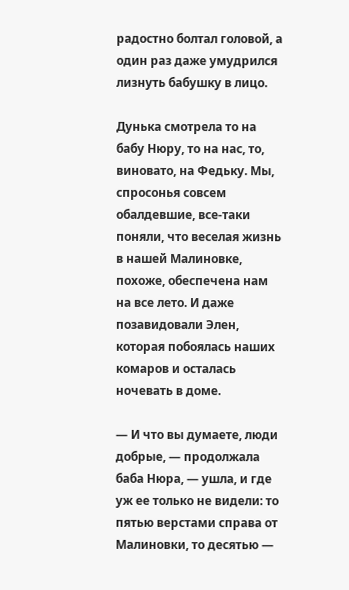радостно болтал головой, а один раз даже умудрился лизнуть бабушку в лицо.

Дунька смотрела то на бабу Нюру, то на нас, то, виновато, на Федьку. Мы, спросонья совсем обалдевшие, все-таки поняли, что веселая жизнь в нашей Малиновке, похоже, обеспечена нам на все лето. И даже позавидовали Элен, которая побоялась наших комаров и осталась ночевать в доме.

— И что вы думаете, люди добрые, — продолжала баба Нюра, — ушла, и где уж ее только не видели: то пятью верстами справа от Малиновки, то десятью —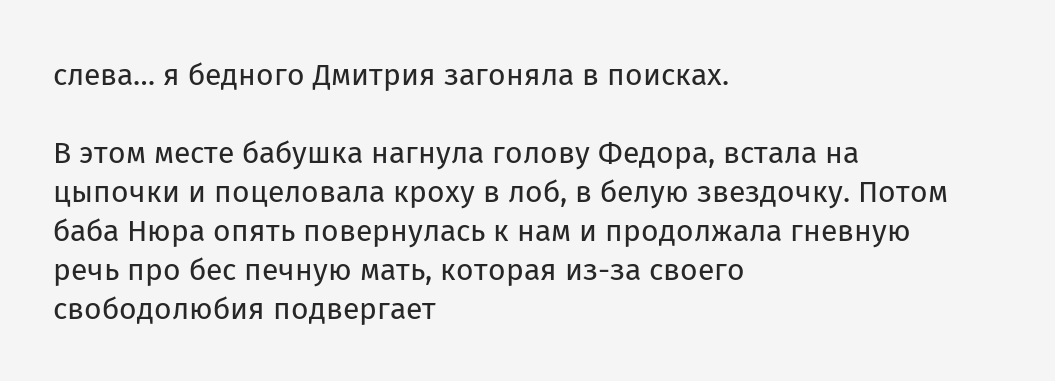слева… я бедного Дмитрия загоняла в поисках.

В этом месте бабушка нагнула голову Федора, встала на цыпочки и поцеловала кроху в лоб, в белую звездочку. Потом баба Нюра опять повернулась к нам и продолжала гневную речь про бес печную мать, которая из-за своего свободолюбия подвергает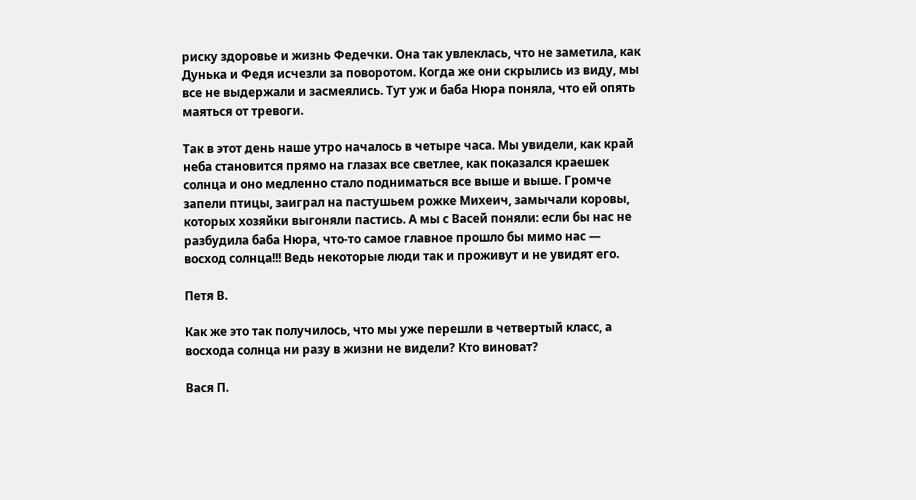риску здоровье и жизнь Федечки. Она так увлеклась, что не заметила, как Дунька и Федя исчезли за поворотом. Когда же они скрылись из виду, мы все не выдержали и засмеялись. Тут уж и баба Нюра поняла, что ей опять маяться от тревоги.

Так в этот день наше утро началось в четыре часа. Мы увидели, как край неба становится прямо на глазах все светлее, как показался краешек солнца и оно медленно стало подниматьcя все выше и выше. Громче запели птицы, заиграл на пастушьем рожке Михеич, замычали коровы, которых хозяйки выгоняли пастись. А мы с Васей поняли: если бы нас не разбудила баба Нюра, что-то самое главное прошло бы мимо нас — восход солнца!!! Ведь некоторые люди так и проживут и не увидят его.

Петя В.

Как же это так получилось, что мы уже перешли в четвертый класс, а восхода солнца ни разу в жизни не видели? Кто виноват?

Вася П.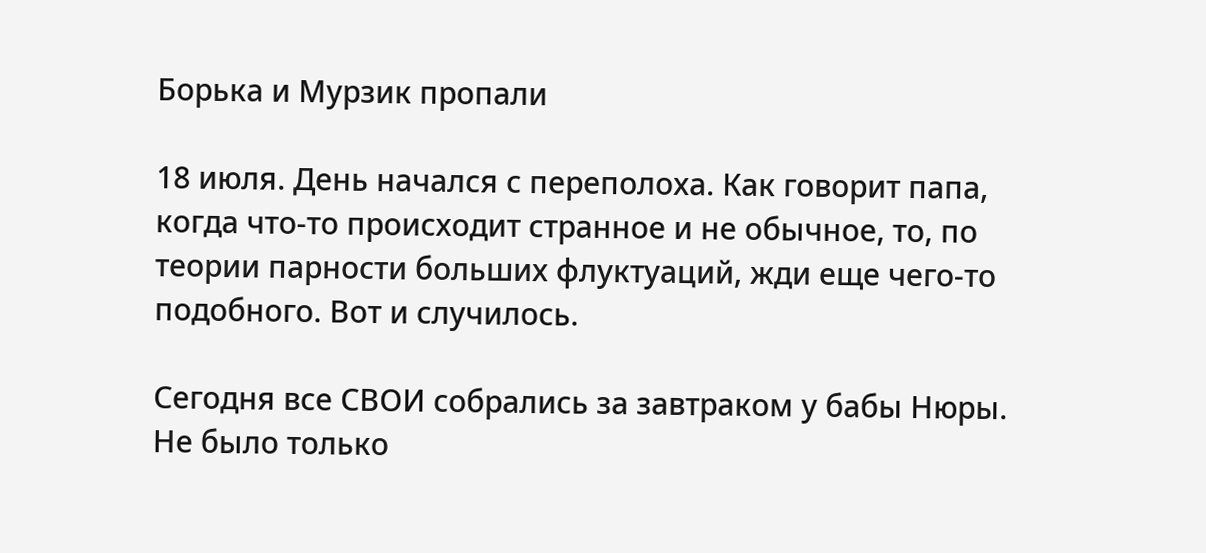Борька и Мурзик пропали

18 июля. День начался с переполоха. Как говорит папа, когда что-то происходит странное и не обычное, то, по теории парности больших флуктуаций, жди еще чего-то подобного. Вот и случилось.

Сегодня все СВОИ собрались за завтраком у бабы Нюры. Не было только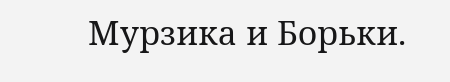Мурзика и Борьки.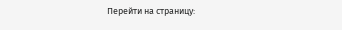Перейти на страницу: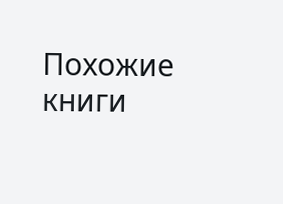Похожие книги